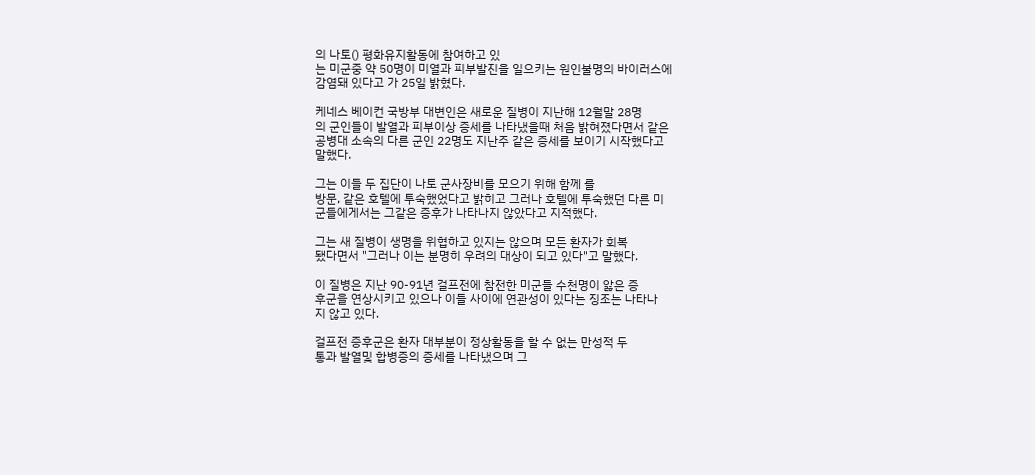의 나토() 평화유지활동에 참여하고 있
는 미군중 약 50명이 미열과 피부발진을 일으키는 원인불명의 바이러스에
감염돼 있다고 가 25일 밝혔다.

케네스 베이컨 국방부 대변인은 새로운 질병이 지난해 12월말 28명
의 군인들이 발열과 피부이상 증세를 나타냈을때 처음 밝혀졌다면서 같은
공병대 소속의 다른 군인 22명도 지난주 같은 증세를 보이기 시작했다고
말했다.

그는 이들 두 집단이 나토 군사장비를 모으기 위해 함께 를
방문, 같은 호텔에 투숙했었다고 밝히고 그러나 호텔에 투숙했던 다른 미
군들에게서는 그같은 증후가 나타나지 않았다고 지적했다.

그는 새 질병이 생명을 위협하고 있지는 않으며 모든 환자가 회복
됐다면서 "그러나 이는 분명히 우려의 대상이 되고 있다"고 말했다.

이 질병은 지난 90-91년 걸프전에 참전한 미군들 수천명이 앓은 증
후군을 연상시키고 있으나 이들 사이에 연관성이 있다는 징조는 나타나
지 않고 있다.

걸프전 증후군은 환자 대부분이 정상활동을 할 수 없는 만성적 두
통과 발열및 합병증의 증세를 나타냈으며 그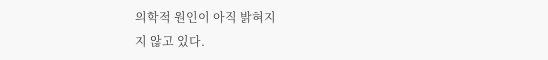의학적 원인이 아직 밝혀지
지 않고 있다.